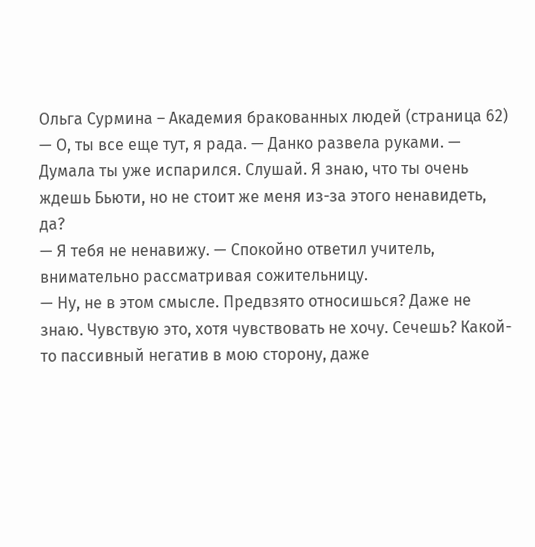Ольга Сурмина – Академия бракованных людей (страница 62)
— О, ты все еще тут, я рада. — Данко развела руками. — Думала ты уже испарился. Слушай. Я знаю, что ты очень ждешь Бьюти, но не стоит же меня из-за этого ненавидеть, да?
— Я тебя не ненавижу. — Спокойно ответил учитель, внимательно рассматривая сожительницу.
— Ну, не в этом смысле. Предвзято относишься? Даже не знаю. Чувствую это, хотя чувствовать не хочу. Сечешь? Какой-то пассивный негатив в мою сторону, даже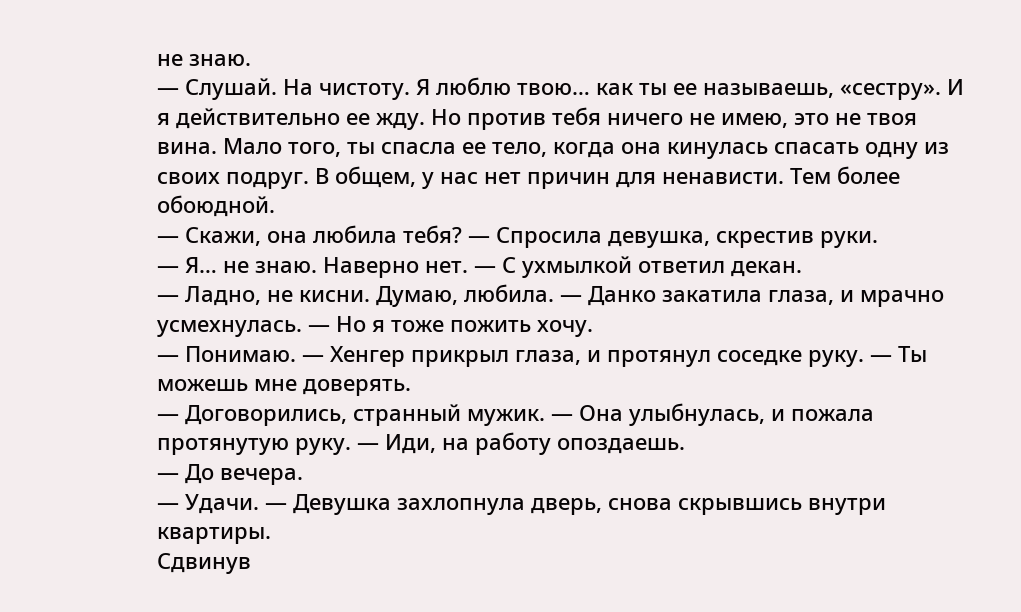не знаю.
— Слушай. На чистоту. Я люблю твою… как ты ее называешь, «сестру». И я действительно ее жду. Но против тебя ничего не имею, это не твоя вина. Мало того, ты спасла ее тело, когда она кинулась спасать одну из своих подруг. В общем, у нас нет причин для ненависти. Тем более обоюдной.
— Скажи, она любила тебя? — Спросила девушка, скрестив руки.
— Я… не знаю. Наверно нет. — С ухмылкой ответил декан.
— Ладно, не кисни. Думаю, любила. — Данко закатила глаза, и мрачно усмехнулась. — Но я тоже пожить хочу.
— Понимаю. — Хенгер прикрыл глаза, и протянул соседке руку. — Ты можешь мне доверять.
— Договорились, странный мужик. — Она улыбнулась, и пожала протянутую руку. — Иди, на работу опоздаешь.
— До вечера.
— Удачи. — Девушка захлопнула дверь, снова скрывшись внутри квартиры.
Сдвинув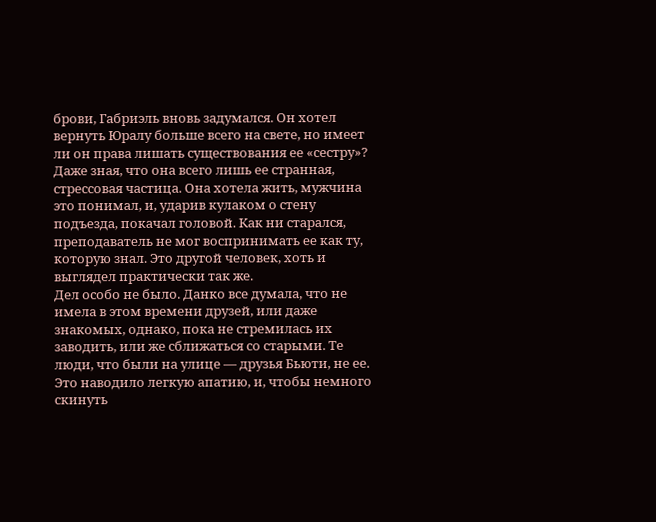брови, Габриэль вновь задумался. Он хотел вернуть Юралу больше всего на свете, но имеет ли он права лишать существования ее «сестру»? Даже зная, что она всего лишь ее странная, стрессовая частица. Она хотела жить, мужчина это понимал, и, ударив кулаком о стену подъезда, покачал головой. Как ни старался, преподаватель не мог воспринимать ее как ту, которую знал. Это другой человек, хоть и выглядел практически так же.
Дел особо не было. Данко все думала, что не имела в этом времени друзей, или даже знакомых, однако, пока не стремилась их заводить, или же сближаться со старыми. Те люди, что были на улице — друзья Бьюти, не ее. Это наводило легкую апатию, и, чтобы немного скинуть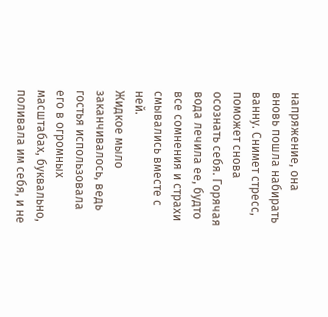напряжение, она вновь пошла набирать ванну. Снимет стресс, поможет снова осознать себя. Горячая вода лечила ее, будто все сомнения и страхи смывались вместе с ней.
Жидкое мыло заканчивалось, ведь гостья использовала его в огромных масштабах, буквально, поливала им себя, и не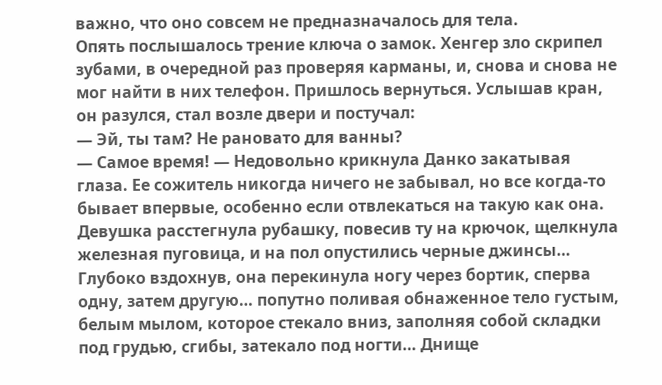важно, что оно совсем не предназначалось для тела.
Опять послышалось трение ключа о замок. Хенгер зло скрипел зубами, в очередной раз проверяя карманы, и, снова и снова не мог найти в них телефон. Пришлось вернуться. Услышав кран, он разулся, стал возле двери и постучал:
— Эй, ты там? Не рановато для ванны?
— Самое время! — Недовольно крикнула Данко закатывая глаза. Ее сожитель никогда ничего не забывал, но все когда-то бывает впервые, особенно если отвлекаться на такую как она.
Девушка расстегнула рубашку, повесив ту на крючок, щелкнула железная пуговица, и на пол опустились черные джинсы… Глубоко вздохнув, она перекинула ногу через бортик, сперва одну, затем другую… попутно поливая обнаженное тело густым, белым мылом, которое стекало вниз, заполняя собой складки под грудью, сгибы, затекало под ногти… Днище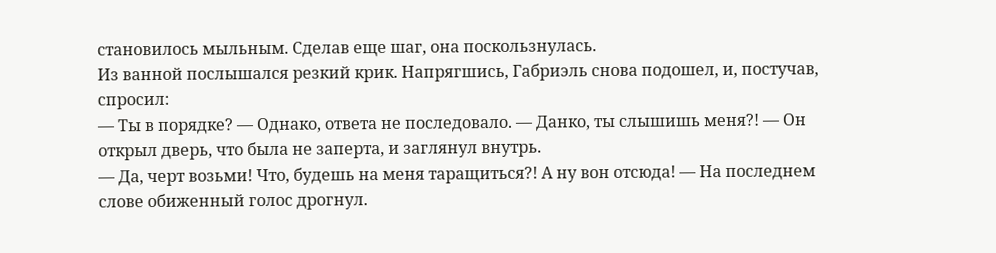становилось мыльным. Сделав еще шаг, она поскользнулась.
Из ванной послышался резкий крик. Напрягшись, Габриэль снова подошел, и, постучав, спросил:
— Ты в порядке? — Однако, ответа не последовало. — Данко, ты слышишь меня?! — Он открыл дверь, что была не заперта, и заглянул внутрь.
— Да, черт возьми! Что, будешь на меня таращиться?! А ну вон отсюда! — На последнем слове обиженный голос дрогнул.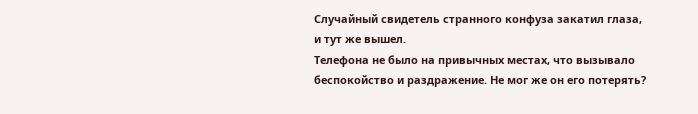Случайный свидетель странного конфуза закатил глаза, и тут же вышел.
Телефона не было на привычных местах, что вызывало беспокойство и раздражение. Не мог же он его потерять?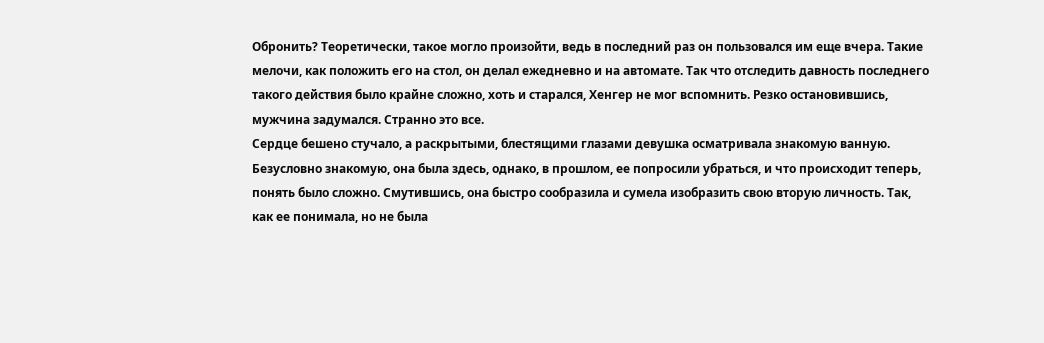Обронить? Теоретически, такое могло произойти, ведь в последний раз он пользовался им еще вчера. Такие мелочи, как положить его на стол, он делал ежедневно и на автомате. Так что отследить давность последнего такого действия было крайне сложно, хоть и старался, Хенгер не мог вспомнить. Резко остановившись, мужчина задумался. Странно это все.
Сердце бешено стучало, а раскрытыми, блестящими глазами девушка осматривала знакомую ванную. Безусловно знакомую, она была здесь, однако, в прошлом, ее попросили убраться, и что происходит теперь, понять было сложно. Смутившись, она быстро сообразила и сумела изобразить свою вторую личность. Так, как ее понимала, но не была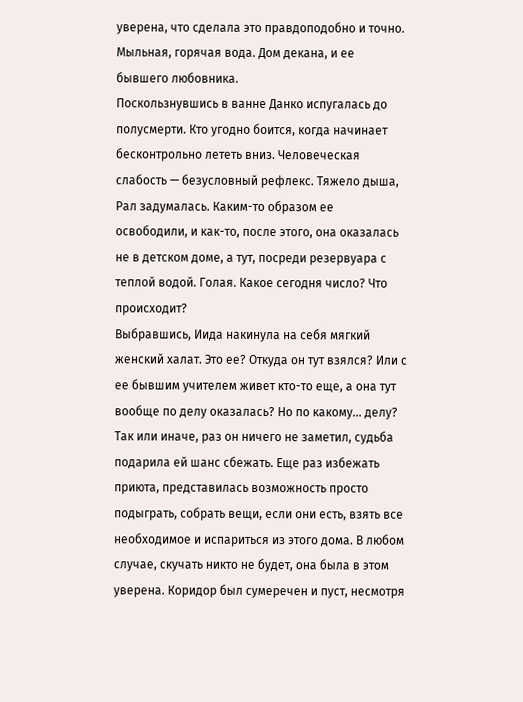уверена, что сделала это правдоподобно и точно. Мыльная, горячая вода. Дом декана, и ее бывшего любовника.
Поскользнувшись в ванне Данко испугалась до полусмерти. Кто угодно боится, когда начинает бесконтрольно лететь вниз. Человеческая слабость — безусловный рефлекс. Тяжело дыша, Рал задумалась. Каким-то образом ее освободили, и как-то, после этого, она оказалась не в детском доме, а тут, посреди резервуара с теплой водой. Голая. Какое сегодня число? Что происходит?
Выбравшись, Иида накинула на себя мягкий женский халат. Это ее? Откуда он тут взялся? Или с ее бывшим учителем живет кто-то еще, а она тут вообще по делу оказалась? Но по какому… делу?
Так или иначе, раз он ничего не заметил, судьба подарила ей шанс сбежать. Еще раз избежать приюта, представилась возможность просто подыграть, собрать вещи, если они есть, взять все необходимое и испариться из этого дома. В любом случае, скучать никто не будет, она была в этом уверена. Коридор был сумеречен и пуст, несмотря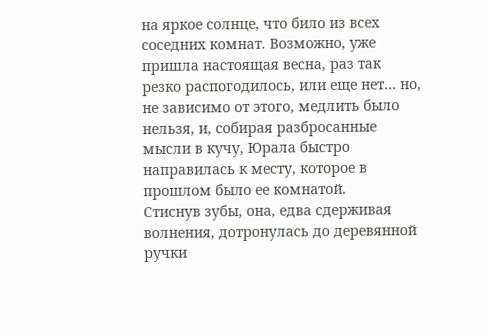на яркое солнце, что било из всех соседних комнат. Возможно, уже пришла настоящая весна, раз так резко распогодилось, или еще нет… но, не зависимо от этого, медлить было нельзя, и, собирая разбросанные мысли в кучу, Юрала быстро направилась к месту, которое в прошлом было ее комнатой.
Стиснув зубы, она, едва сдерживая волнения, дотронулась до деревянной ручки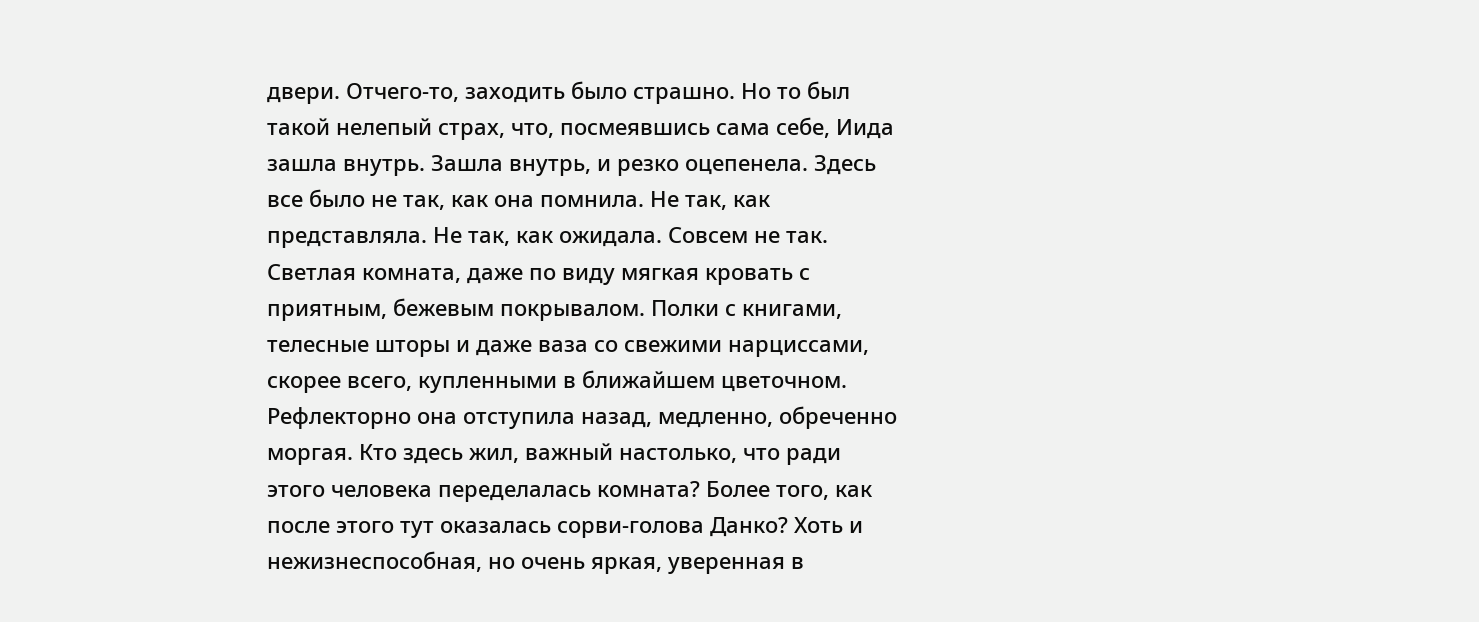двери. Отчего-то, заходить было страшно. Но то был такой нелепый страх, что, посмеявшись сама себе, Иида зашла внутрь. Зашла внутрь, и резко оцепенела. Здесь все было не так, как она помнила. Не так, как представляла. Не так, как ожидала. Совсем не так.
Светлая комната, даже по виду мягкая кровать с приятным, бежевым покрывалом. Полки с книгами, телесные шторы и даже ваза со свежими нарциссами, скорее всего, купленными в ближайшем цветочном. Рефлекторно она отступила назад, медленно, обреченно моргая. Кто здесь жил, важный настолько, что ради этого человека переделалась комната? Более того, как после этого тут оказалась сорви-голова Данко? Хоть и нежизнеспособная, но очень яркая, уверенная в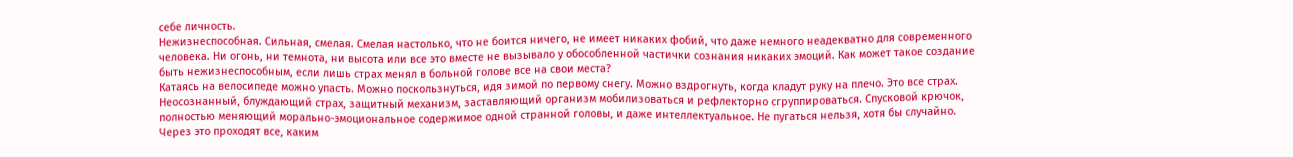себе личность.
Нежизнеспособная. Сильная, смелая. Смелая настолько, что не боится ничего, не имеет никаких фобий, что даже немного неадекватно для современного человека. Ни огонь, ни темнота, ни высота или все это вместе не вызывало у обособленной частички сознания никаких эмоций. Как может такое создание быть нежизнеспособным, если лишь страх менял в больной голове все на свои места?
Катаясь на велосипеде можно упасть. Можно поскользнуться, идя зимой по первому снегу. Можно вздрогнуть, когда кладут руку на плечо. Это все страх. Неосознанный, блуждающий страх, защитный механизм, заставляющий организм мобилизоваться и рефлекторно сгруппироваться. Спусковой крючок, полностью меняющий морально-эмоциональное содержимое одной странной головы, и даже интеллектуальное. Не пугаться нельзя, хотя бы случайно. Через это проходят все, каким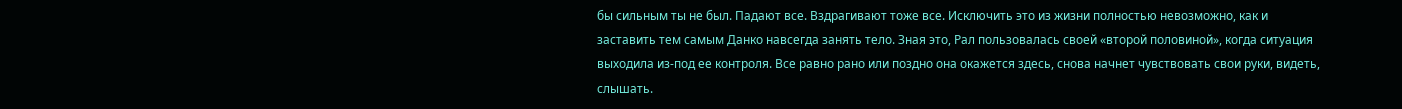бы сильным ты не был. Падают все. Вздрагивают тоже все. Исключить это из жизни полностью невозможно, как и заставить тем самым Данко навсегда занять тело. Зная это, Рал пользовалась своей «второй половиной», когда ситуация выходила из-под ее контроля. Все равно рано или поздно она окажется здесь, снова начнет чувствовать свои руки, видеть, слышать.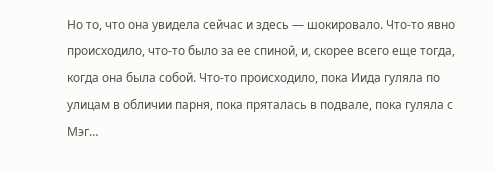Но то, что она увидела сейчас и здесь — шокировало. Что-то явно происходило, что-то было за ее спиной, и, скорее всего еще тогда, когда она была собой. Что-то происходило, пока Иида гуляла по улицам в обличии парня, пока пряталась в подвале, пока гуляла с Мэг…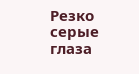Резко серые глаза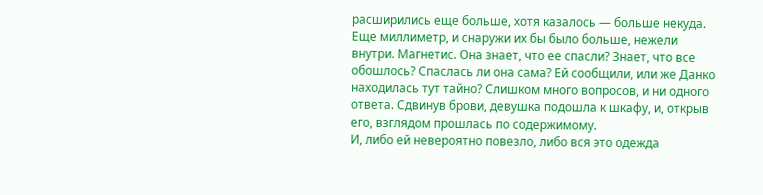расширились еще больше, хотя казалось — больше некуда. Еще миллиметр, и снаружи их бы было больше, нежели внутри. Магнетис. Она знает, что ее спасли? Знает, что все обошлось? Спаслась ли она сама? Ей сообщили, или же Данко находилась тут тайно? Слишком много вопросов, и ни одного ответа. Сдвинув брови, девушка подошла к шкафу, и, открыв его, взглядом прошлась по содержимому.
И, либо ей невероятно повезло, либо вся это одежда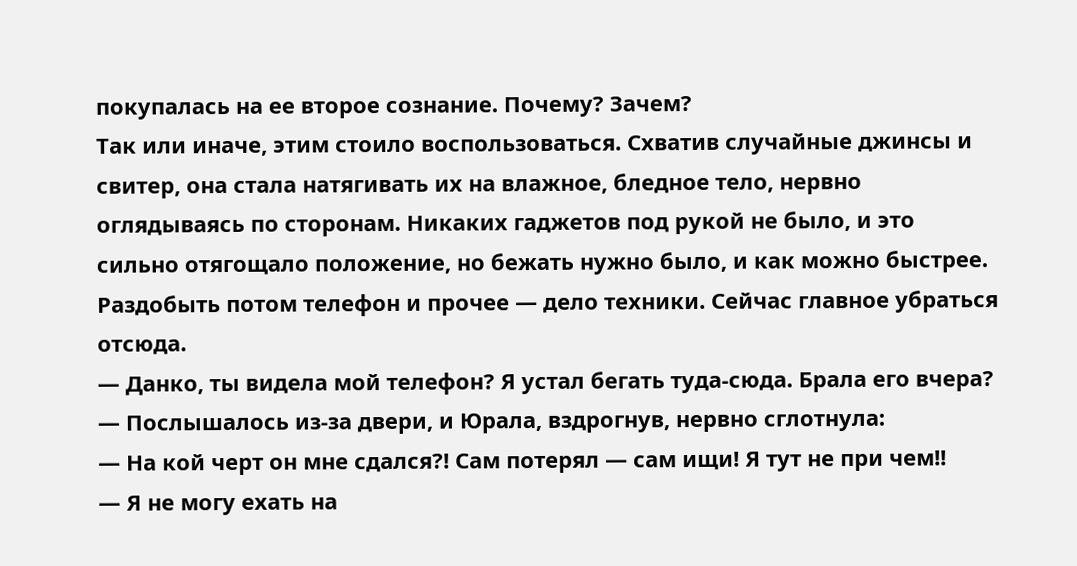покупалась на ее второе сознание. Почему? Зачем?
Так или иначе, этим стоило воспользоваться. Схватив случайные джинсы и свитер, она стала натягивать их на влажное, бледное тело, нервно оглядываясь по сторонам. Никаких гаджетов под рукой не было, и это сильно отягощало положение, но бежать нужно было, и как можно быстрее. Раздобыть потом телефон и прочее — дело техники. Сейчас главное убраться отсюда.
— Данко, ты видела мой телефон? Я устал бегать туда-сюда. Брала его вчера? — Послышалось из-за двери, и Юрала, вздрогнув, нервно сглотнула:
— На кой черт он мне сдался?! Сам потерял — сам ищи! Я тут не при чем!!
— Я не могу ехать на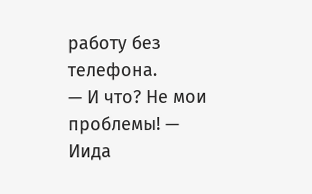работу без телефона.
— И что? Не мои проблемы! — Иида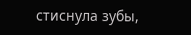стиснула зубы,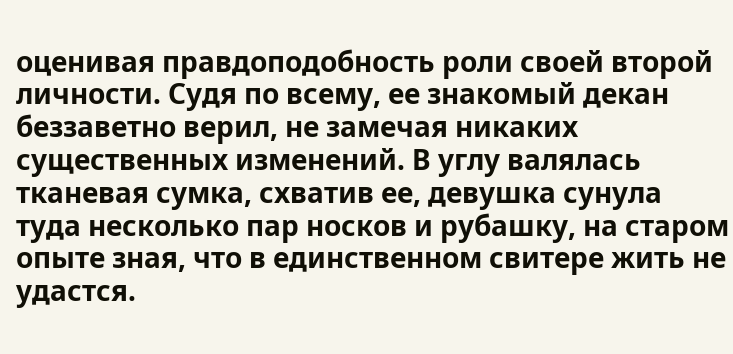оценивая правдоподобность роли своей второй личности. Судя по всему, ее знакомый декан беззаветно верил, не замечая никаких существенных изменений. В углу валялась тканевая сумка, схватив ее, девушка сунула туда несколько пар носков и рубашку, на старом опыте зная, что в единственном свитере жить не удастся.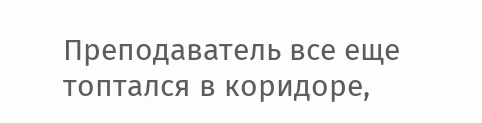Преподаватель все еще топтался в коридоре,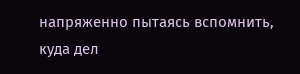напряженно пытаясь вспомнить, куда дел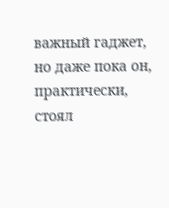важный гаджет, но даже пока он, практически, стоял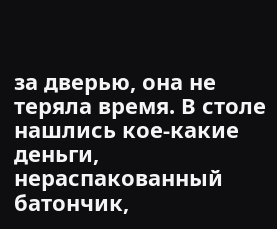за дверью, она не теряла время. В столе нашлись кое-какие деньги, нераспакованный батончик,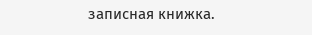записная книжка.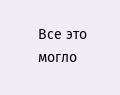Все это могло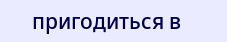пригодиться в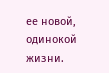ее новой, одинокой жизни.